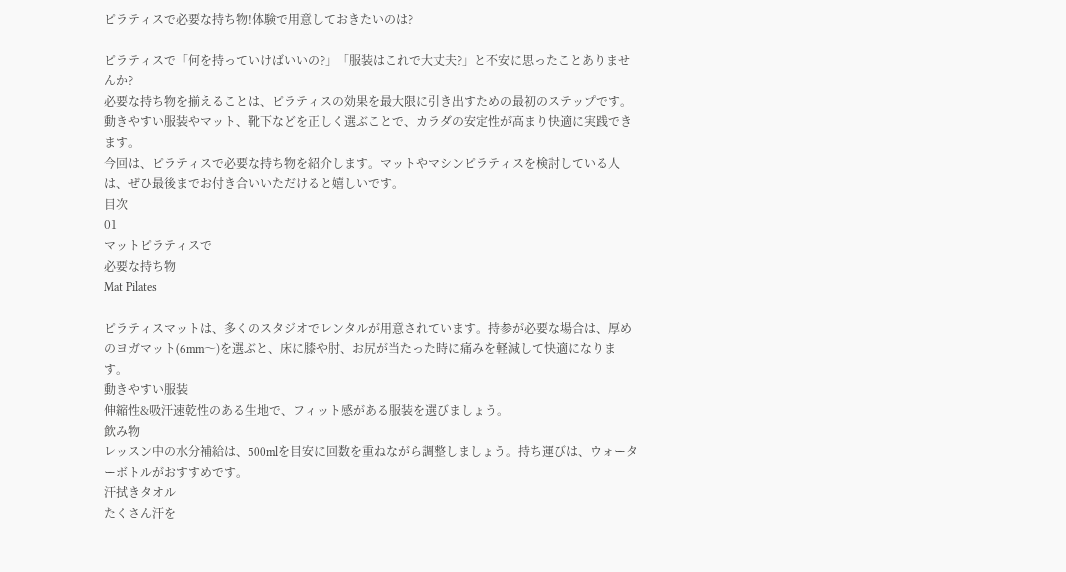ピラティスで必要な持ち物!体験で用意しておきたいのは?

ピラティスで「何を持っていけばいいの?」「服装はこれで大丈夫?」と不安に思ったことありませんか?
必要な持ち物を揃えることは、ピラティスの効果を最大限に引き出すための最初のステップです。動きやすい服装やマット、靴下などを正しく選ぶことで、カラダの安定性が高まり快適に実践できます。
今回は、ピラティスで必要な持ち物を紹介します。マットやマシンピラティスを検討している人は、ぜひ最後までお付き合いいただけると嬉しいです。
目次
01
マットピラティスで
必要な持ち物
Mat Pilates

ピラティスマットは、多くのスタジオでレンタルが用意されています。持参が必要な場合は、厚めのヨガマット(6mm〜)を選ぶと、床に膝や肘、お尻が当たった時に痛みを軽減して快適になります。
動きやすい服装
伸縮性&吸汗速乾性のある生地で、フィット感がある服装を選びましょう。
飲み物
レッスン中の水分補給は、500mlを目安に回数を重ねながら調整しましょう。持ち運びは、ウォーターボトルがおすすめです。
汗拭きタオル
たくさん汗を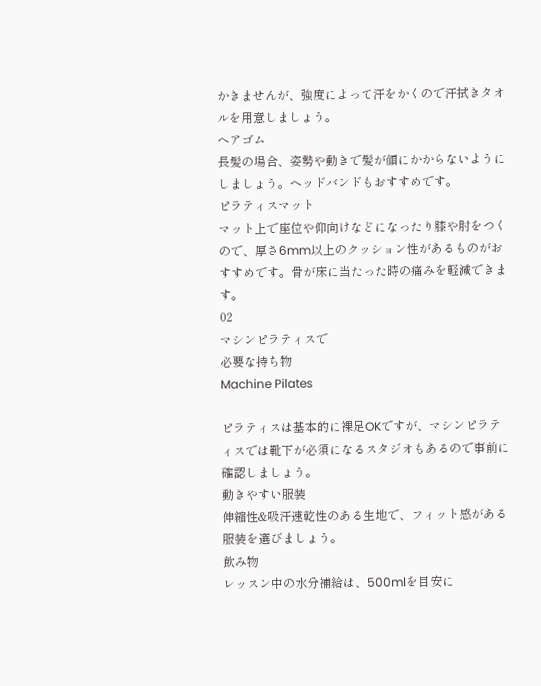かきませんが、強度によって汗をかくので汗拭きタオルを用意しましょう。
ヘアゴム
長髪の場合、姿勢や動きで髪が顔にかからないようにしましょう。ヘッドバンドもおすすめです。
ピラティスマット
マット上で座位や仰向けなどになったり膝や肘をつくので、厚さ6mm以上のクッション性があるものがおすすめです。骨が床に当たった時の痛みを軽減できます。
02
マシンピラティスで
必要な持ち物
Machine Pilates

ピラティスは基本的に裸足OKですが、マシンピラティスでは靴下が必須になるスタジオもあるので事前に確認しましょう。
動きやすい服装
伸縮性&吸汗速乾性のある生地で、フィット感がある服装を選びましょう。
飲み物
レッスン中の水分補給は、500mlを目安に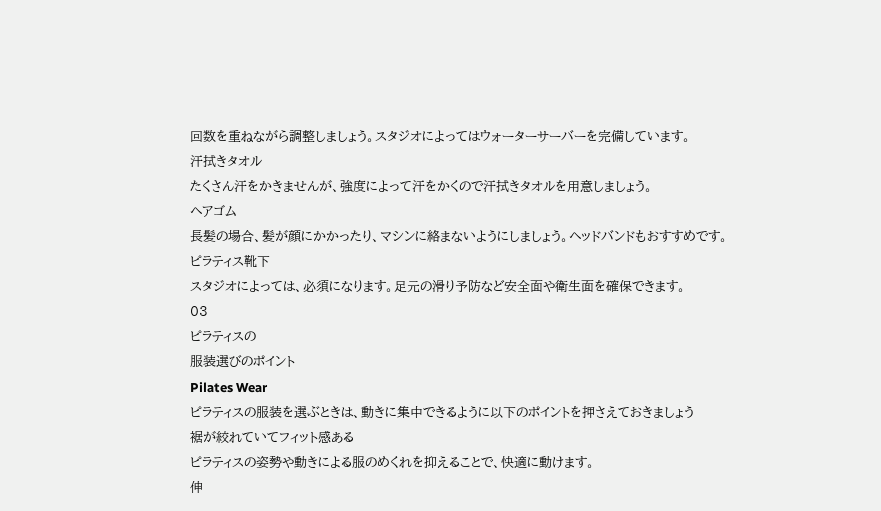回数を重ねながら調整しましょう。スタジオによってはウォーターサーバーを完備しています。
汗拭きタオル
たくさん汗をかきませんが、強度によって汗をかくので汗拭きタオルを用意しましょう。
ヘアゴム
長髪の場合、髪が顔にかかったり、マシンに絡まないようにしましょう。ヘッドバンドもおすすめです。
ピラティス靴下
スタジオによっては、必須になります。足元の滑り予防など安全面や衛生面を確保できます。
03
ピラティスの
服装選びのポイント
Pilates Wear
ピラティスの服装を選ぶときは、動きに集中できるように以下のポイントを押さえておきましょう
裾が絞れていてフィット感ある
ピラティスの姿勢や動きによる服のめくれを抑えることで、快適に動けます。
伸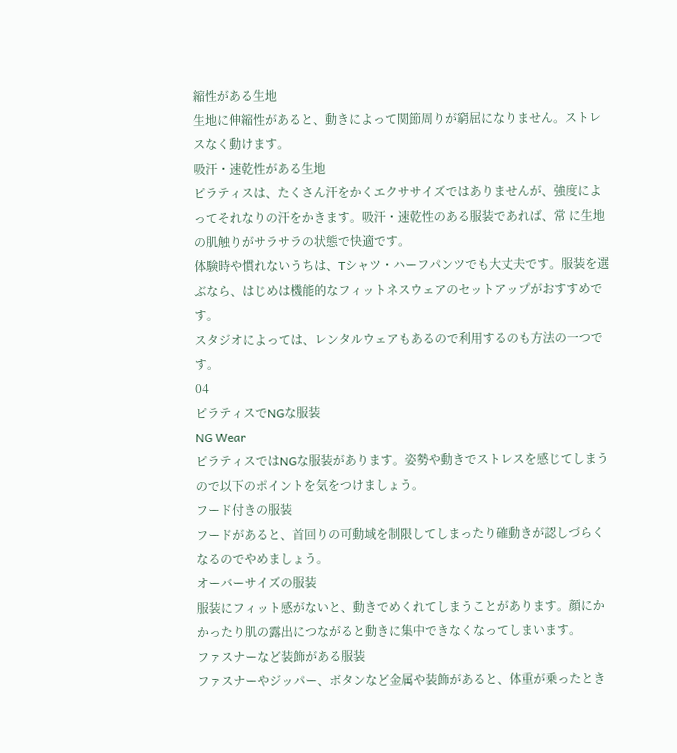縮性がある生地
生地に伸縮性があると、動きによって関節周りが窮屈になりません。ストレスなく動けます。
吸汗・速乾性がある生地
ピラティスは、たくさん汗をかくエクササイズではありませんが、強度によってそれなりの汗をかきます。吸汗・速乾性のある服装であれば、常 に生地の肌触りがサラサラの状態で快適です。
体験時や慣れないうちは、Tシャツ・ハーフパンツでも大丈夫です。服装を選ぶなら、はじめは機能的なフィットネスウェアのセットアップがおすすめです。
スタジオによっては、レンタルウェアもあるので利用するのも方法の一つです。
04
ピラティスでNGな服装
NG Wear
ピラティスではNGな服装があります。姿勢や動きでストレスを感じてしまうので以下のポイントを気をつけましょう。
フード付きの服装
フードがあると、首回りの可動域を制限してしまったり確動きが認しづらくなるのでやめましょう。
オーバーサイズの服装
服装にフィット感がないと、動きでめくれてしまうことがあります。顔にかかったり肌の露出につながると動きに集中できなくなってしまいます。
ファスナーなど装飾がある服装
ファスナーやジッパー、ボタンなど金属や装飾があると、体重が乗ったとき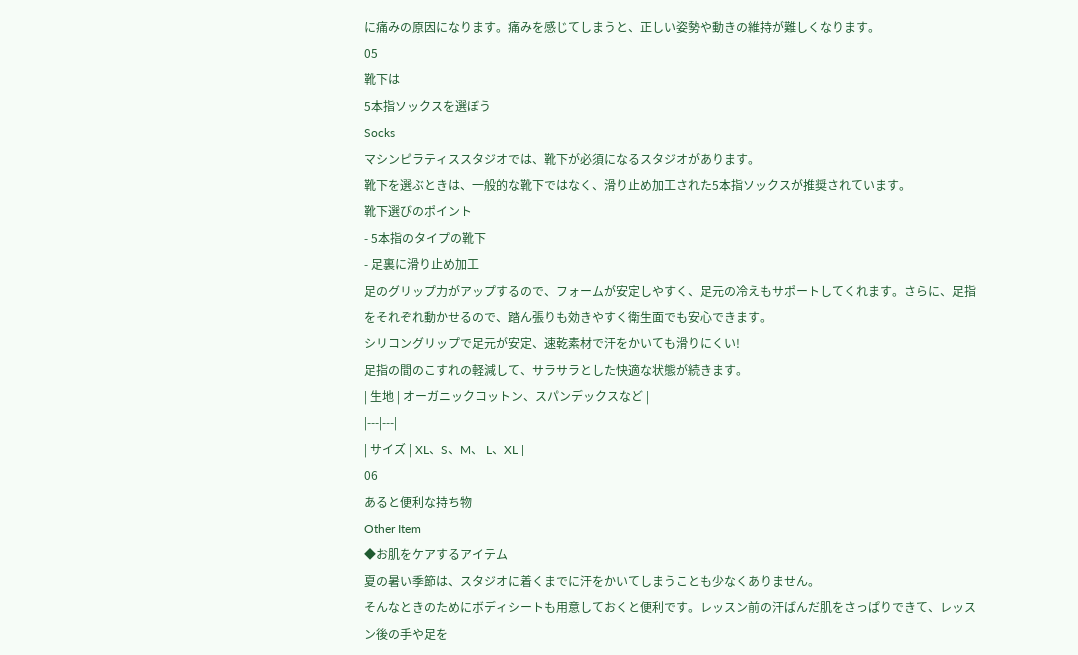に痛みの原因になります。痛みを感じてしまうと、正しい姿勢や動きの維持が難しくなります。
05
靴下は
5本指ソックスを選ぼう
Socks
マシンピラティススタジオでは、靴下が必須になるスタジオがあります。
靴下を選ぶときは、一般的な靴下ではなく、滑り止め加工された5本指ソックスが推奨されています。
靴下選びのポイント
- 5本指のタイプの靴下
- 足裏に滑り止め加工
足のグリップ力がアップするので、フォームが安定しやすく、足元の冷えもサポートしてくれます。さらに、足指をそれぞれ動かせるので、踏ん張りも効きやすく衛生面でも安心できます。
シリコングリップで足元が安定、速乾素材で汗をかいても滑りにくい!
足指の間のこすれの軽減して、サラサラとした快適な状態が続きます。
| 生地 | オーガニックコットン、スパンデックスなど |
|---|---|
| サイズ | XL、S、M、 L、XL |
06
あると便利な持ち物
Other Item
◆お肌をケアするアイテム
夏の暑い季節は、スタジオに着くまでに汗をかいてしまうことも少なくありません。
そんなときのためにボディシートも用意しておくと便利です。レッスン前の汗ばんだ肌をさっぱりできて、レッスン後の手や足を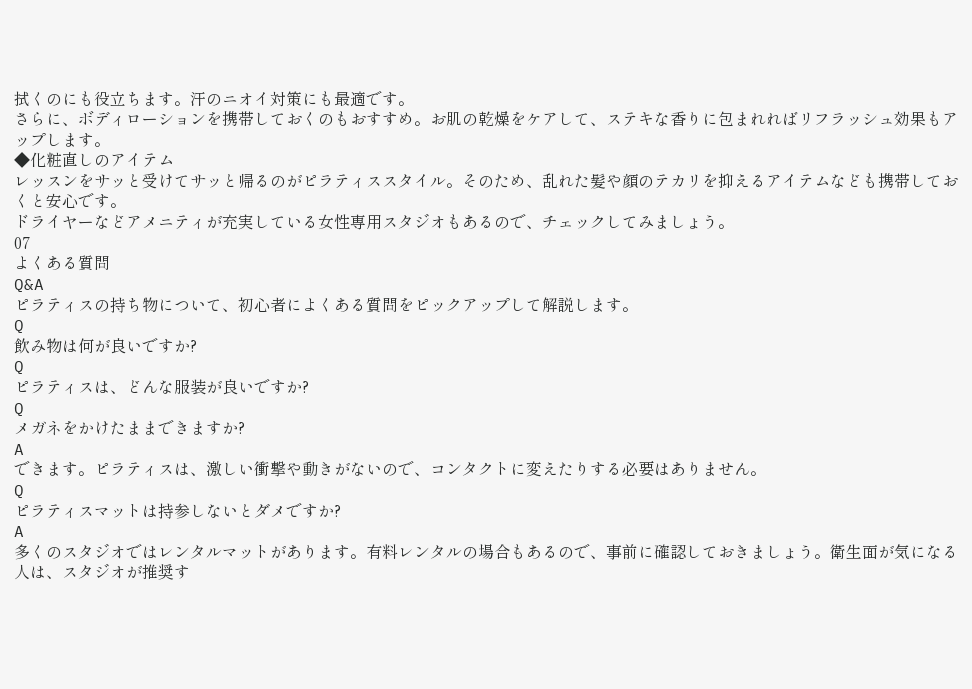拭くのにも役立ちます。汗のニオイ対策にも最適です。
さらに、ボディローションを携帯しておくのもおすすめ。お肌の乾燥をケアして、ステキな香りに包まれればリフラッシュ効果もアップします。
◆化粧直しのアイテム
レッスンをサッと受けてサッと帰るのがピラティススタイル。そのため、乱れた髪や顔のテカリを抑えるアイテムなども携帯しておくと安心です。
ドライヤーなどアメニティが充実している女性専用スタジオもあるので、チェックしてみましょう。
07
よくある質問
Q&A
ピラティスの持ち物について、初心者によくある質問をピックアップして解説します。
Q
飲み物は何が良いですか?
Q
ピラティスは、どんな服装が良いですか?
Q
メガネをかけたままできますか?
A
できます。ピラティスは、激しい衝撃や動きがないので、コンタクトに変えたりする必要はありません。
Q
ピラティスマットは持参しないとダメですか?
A
多くのスタジオではレンタルマットがあります。有料レンタルの場合もあるので、事前に確認しておきましょう。衛生面が気になる人は、スタジオが推奨す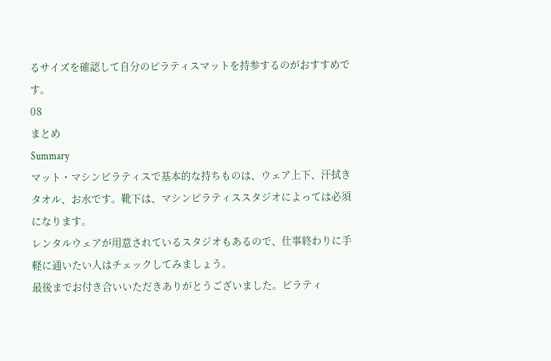るサイズを確認して自分のピラティスマットを持参するのがおすすめです。
08
まとめ
Summary
マット・マシンピラティスで基本的な持ちものは、ウェア上下、汗拭きタオル、お水です。靴下は、マシンピラティススタジオによっては必須になります。
レンタルウェアが用意されているスタジオもあるので、仕事終わりに手軽に通いたい人はチェックしてみましょう。
最後までお付き合いいただきありがとうございました。ピラティ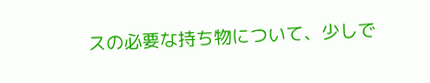スの必要な持ち物について、少しで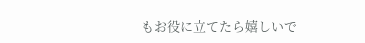もお役に立てたら嬉しいで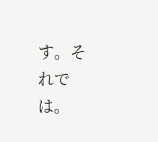す。それでは。